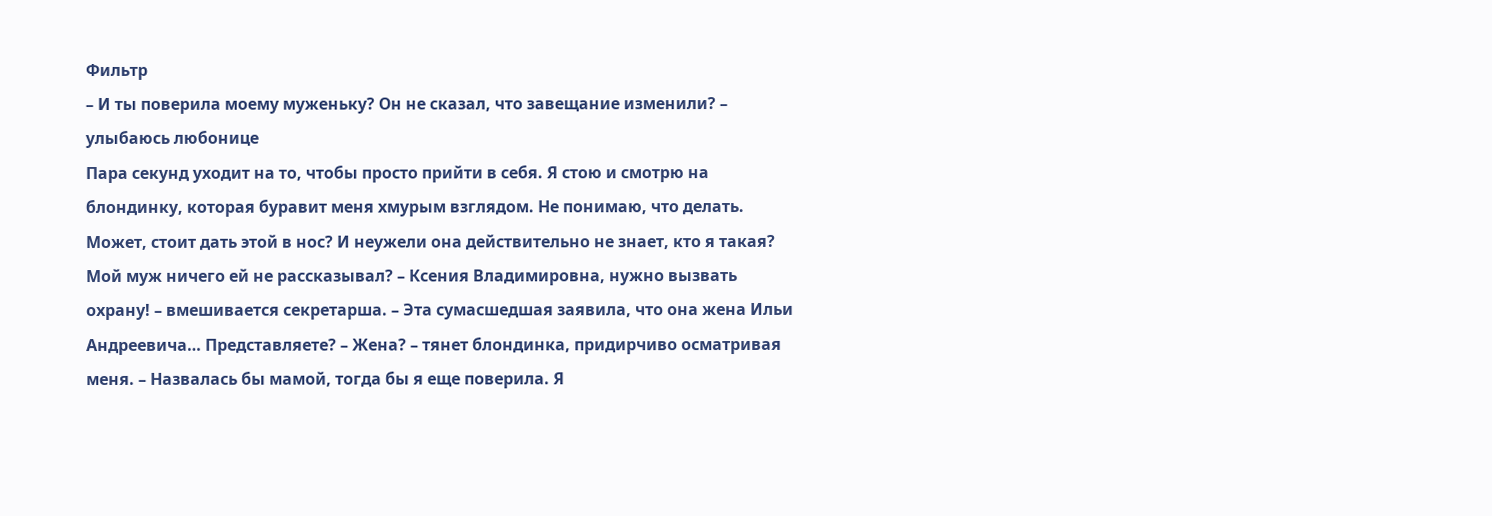Фильтр
– И ты поверила моему муженьку? Он не сказал, что завещание изменили? – улыбаюсь любонице
Пара секунд уходит на то, чтобы просто прийти в себя. Я стою и смотрю на блондинку, которая буравит меня хмурым взглядом. Не понимаю, что делать. Может, стоит дать этой в нос? И неужели она действительно не знает, кто я такая? Мой муж ничего ей не рассказывал? – Ксения Владимировна, нужно вызвать охрану! – вмешивается секретарша. – Эта сумасшедшая заявила, что она жена Ильи Андреевича… Представляете? – Жена? – тянет блондинка, придирчиво осматривая меня. – Назвалась бы мамой, тогда бы я еще поверила. Я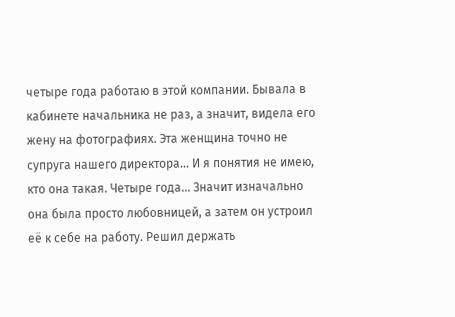четыре года работаю в этой компании. Бывала в кабинете начальника не раз, а значит, видела его жену на фотографиях. Эта женщина точно не супруга нашего директора… И я понятия не имею, кто она такая. Четыре года… Значит изначально она была просто любовницей, а затем он устроил её к себе на работу. Решил держать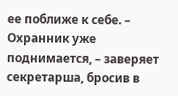ее поближе к себе. – Охранник уже поднимается, – заверяет секретарша, бросив в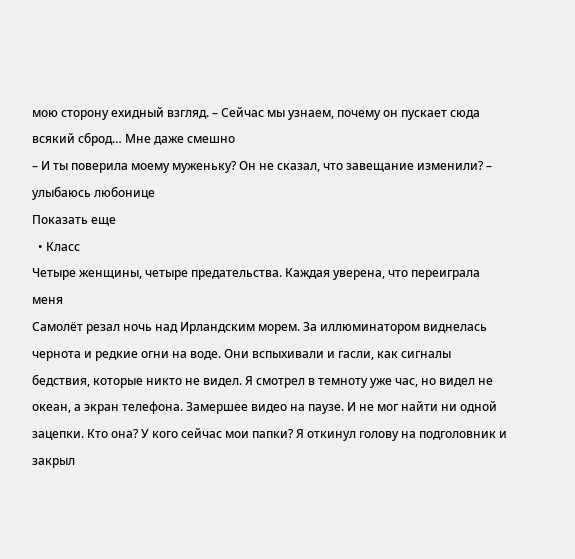мою сторону ехидный взгляд. – Сейчас мы узнаем, почему он пускает сюда всякий сброд… Мне даже смешно
– И ты поверила моему муженьку? Он не сказал, что завещание изменили? – улыбаюсь любонице
Показать еще
  • Класс
Четыре женщины, четыре предательства. Каждая уверена, что переиграла меня
Самолёт резал ночь над Ирландским морем. За иллюминатором виднелась чернота и редкие огни на воде. Они вспыхивали и гасли, как сигналы бедствия, которые никто не видел. Я смотрел в темноту уже час, но видел не океан, а экран телефона. Замершее видео на паузе. И не мог найти ни одной зацепки. Кто она? У кого сейчас мои папки? Я откинул голову на подголовник и закрыл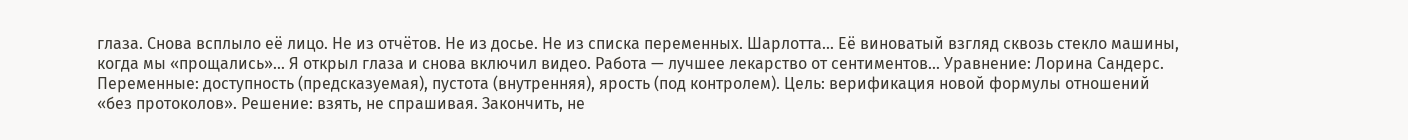глаза. Снова всплыло её лицо. Не из отчётов. Не из досье. Не из списка переменных. Шарлотта... Её виноватый взгляд сквозь стекло машины, когда мы «прощались»... Я открыл глаза и снова включил видео. Работа — лучшее лекарство от сентиментов... Уравнение: Лорина Сандерс. Переменные: доступность (предсказуемая), пустота (внутренняя), ярость (под контролем). Цель: верификация новой формулы отношений «без протоколов». Решение: взять, не спрашивая. Закончить, не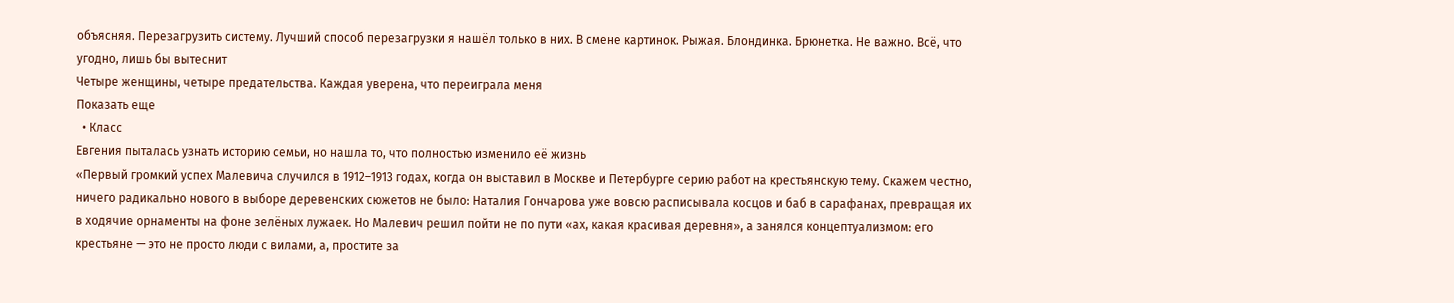объясняя. Перезагрузить систему. Лучший способ перезагрузки я нашёл только в них. В смене картинок. Рыжая. Блондинка. Брюнетка. Не важно. Всё, что угодно, лишь бы вытеснит
Четыре женщины, четыре предательства. Каждая уверена, что переиграла меня
Показать еще
  • Класс
Евгения пыталась узнать историю семьи, но нашла то, что полностью изменило её жизнь
«Первый громкий успех Малевича случился в 1912–1913 годах, когда он выставил в Москве и Петербурге серию работ на крестьянскую тему. Скажем честно, ничего радикально нового в выборе деревенских сюжетов не было: Наталия Гончарова уже вовсю расписывала косцов и баб в сарафанах, превращая их в ходячие орнаменты на фоне зелёных лужаек. Но Малевич решил пойти не по пути «ах, какая красивая деревня», а занялся концептуализмом: его крестьяне — это не просто люди с вилами, а, простите за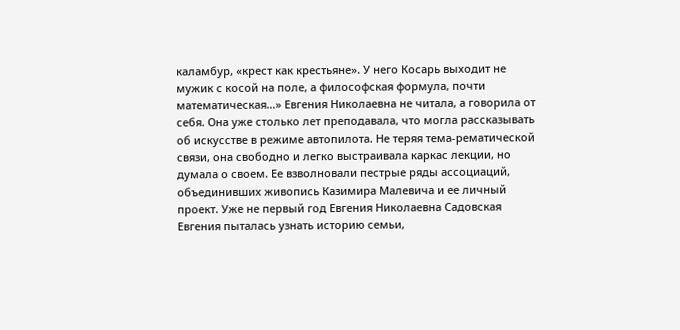каламбур, «крест как крестьяне». У него Косарь выходит не мужик с косой на поле, а философская формула, почти математическая…» Евгения Николаевна не читала, а говорила от себя. Она уже столько лет преподавала, что могла рассказывать об искусстве в режиме автопилота. Не теряя тема-рематической связи, она свободно и легко выстраивала каркас лекции, но думала о своем. Ее взволновали пестрые ряды ассоциаций, объединивших живопись Казимира Малевича и ее личный проект. Уже не первый год Евгения Николаевна Садовская
Евгения пыталась узнать историю семьи,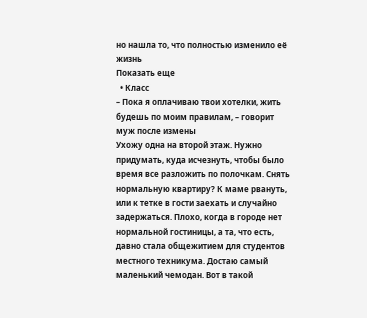но нашла то, что полностью изменило её жизнь
Показать еще
  • Класс
– Пока я оплачиваю твои хотелки, жить будешь по моим правилам, – говорит муж после измены
Ухожу одна на второй этаж. Нужно придумать, куда исчезнуть, чтобы было время все разложить по полочкам. Снять нормальную квартиру? К маме рвануть, или к тетке в гости заехать и случайно задержаться. Плохо, когда в городе нет нормальной гостиницы, а та, что есть, давно стала общежитием для студентов местного техникума. Достаю самый маленький чемодан. Вот в такой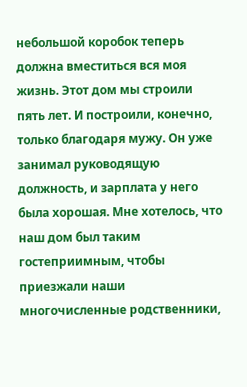небольшой коробок теперь должна вместиться вся моя жизнь. Этот дом мы строили пять лет. И построили, конечно, только благодаря мужу. Он уже занимал руководящую должность, и зарплата у него была хорошая. Мне хотелось, что наш дом был таким гостеприимным, чтобы приезжали наши многочисленные родственники,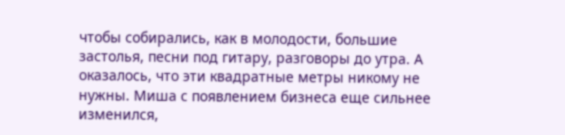чтобы собирались, как в молодости, большие застолья, песни под гитару, разговоры до утра. А оказалось, что эти квадратные метры никому не нужны. Миша с появлением бизнеса еще сильнее изменился,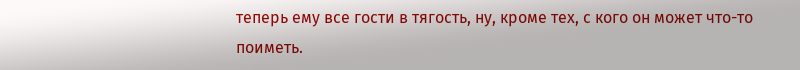теперь ему все гости в тягость, ну, кроме тех, с кого он может что-то поиметь.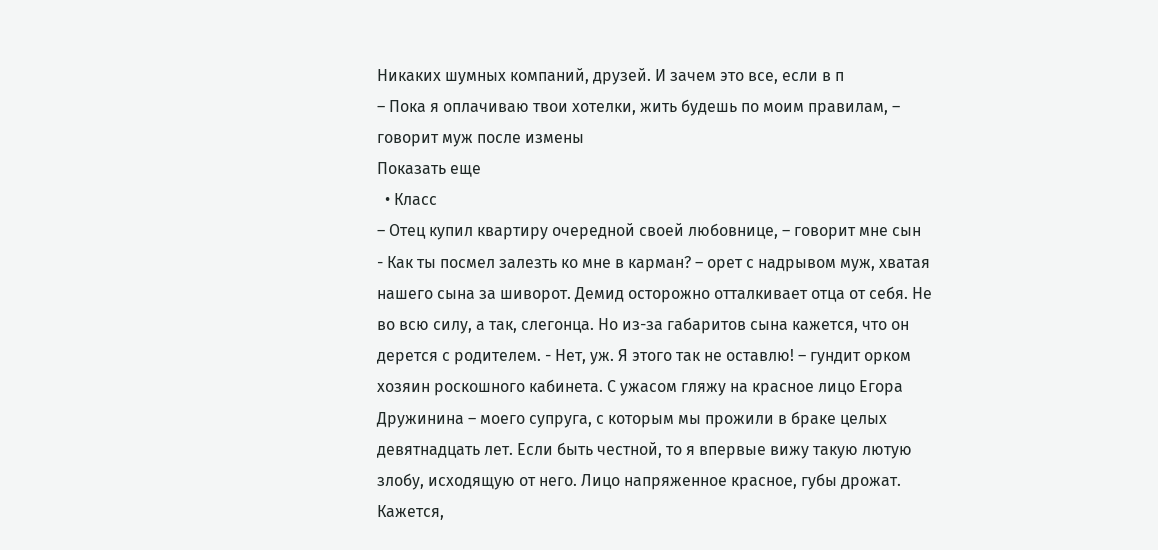Никаких шумных компаний, друзей. И зачем это все, если в п
– Пока я оплачиваю твои хотелки, жить будешь по моим правилам, – говорит муж после измены
Показать еще
  • Класс
– Отец купил квартиру очередной своей любовнице, – говорит мне сын
- Как ты посмел залезть ко мне в карман? – орет с надрывом муж, хватая нашего сына за шиворот. Демид осторожно отталкивает отца от себя. Не во всю силу, а так, слегонца. Но из-за габаритов сына кажется, что он дерется с родителем. - Нет, уж. Я этого так не оставлю! – гундит орком хозяин роскошного кабинета. С ужасом гляжу на красное лицо Егора Дружинина – моего супруга, с которым мы прожили в браке целых девятнадцать лет. Если быть честной, то я впервые вижу такую лютую злобу, исходящую от него. Лицо напряженное красное, губы дрожат. Кажется,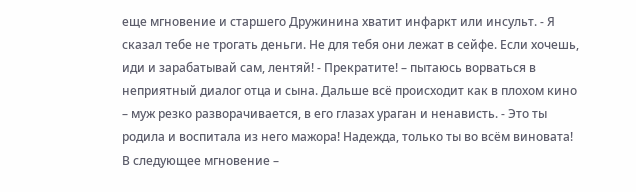еще мгновение и старшего Дружинина хватит инфаркт или инсульт. - Я сказал тебе не трогать деньги. Не для тебя они лежат в сейфе. Если хочешь, иди и зарабатывай сам, лентяй! - Прекратите! – пытаюсь ворваться в неприятный диалог отца и сына. Дальше всё происходит как в плохом кино – муж резко разворачивается, в его глазах ураган и ненависть. - Это ты родила и воспитала из него мажора! Надежда, только ты во всём виновата! В следующее мгновение –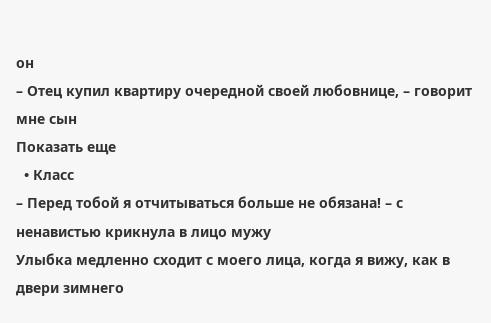он
– Отец купил квартиру очередной своей любовнице, – говорит мне сын
Показать еще
  • Класс
– Перед тобой я отчитываться больше не обязана! – с ненавистью крикнула в лицо мужу
Улыбка медленно сходит с моего лица, когда я вижу, как в двери зимнего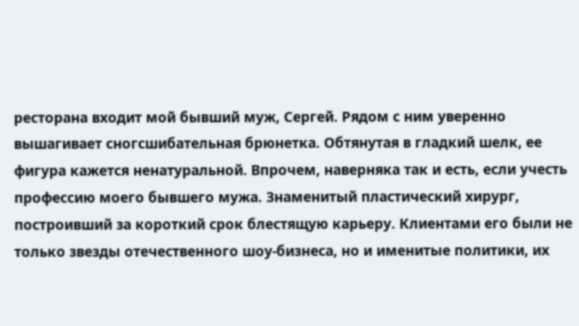ресторана входит мой бывший муж, Сергей. Рядом с ним уверенно вышагивает сногсшибательная брюнетка. Обтянутая в гладкий шелк, ее фигура кажется ненатуральной. Впрочем, наверняка так и есть, если учесть профессию моего бывшего мужа. Знаменитый пластический хирург, построивший за короткий срок блестящую карьеру. Клиентами его были не только звезды отечественного шоу-бизнеса, но и именитые политики, их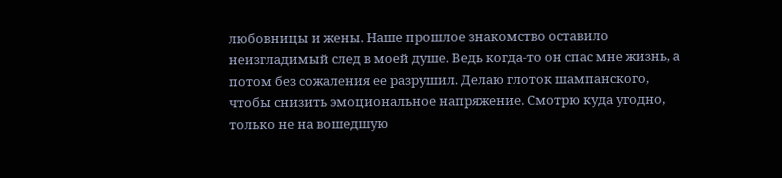любовницы и жены. Наше прошлое знакомство оставило неизгладимый след в моей душе. Ведь когда-то он спас мне жизнь, а потом без сожаления ее разрушил. Делаю глоток шампанского, чтобы снизить эмоциональное напряжение. Смотрю куда угодно, только не на вошедшую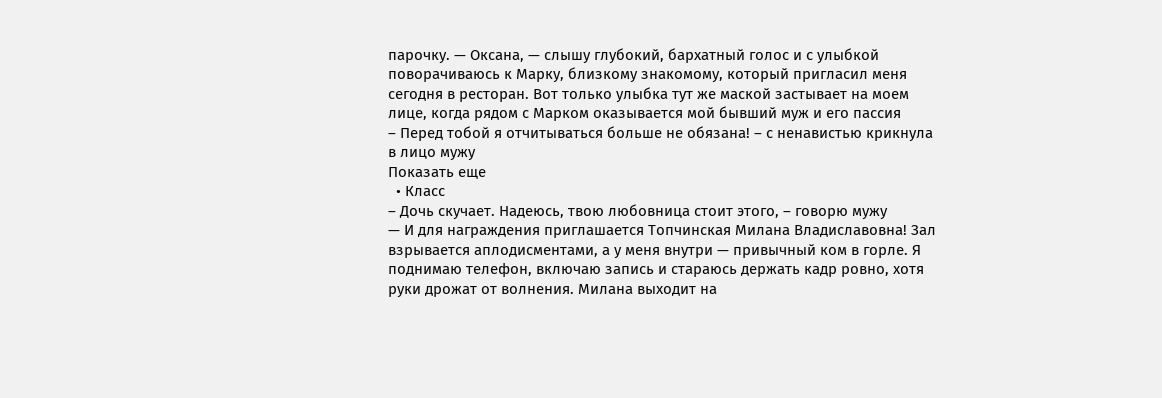парочку. — Оксана, — слышу глубокий, бархатный голос и с улыбкой поворачиваюсь к Марку, близкому знакомому, который пригласил меня сегодня в ресторан. Вот только улыбка тут же маской застывает на моем лице, когда рядом с Марком оказывается мой бывший муж и его пассия
– Перед тобой я отчитываться больше не обязана! – с ненавистью крикнула в лицо мужу
Показать еще
  • Класс
– Дочь скучает. Надеюсь, твою любовница стоит этого, – говорю мужу
— И для награждения приглашается Топчинская Милана Владиславовна! Зал взрывается аплодисментами, а у меня внутри — привычный ком в горле. Я поднимаю телефон, включаю запись и стараюсь держать кадр ровно, хотя руки дрожат от волнения. Милана выходит на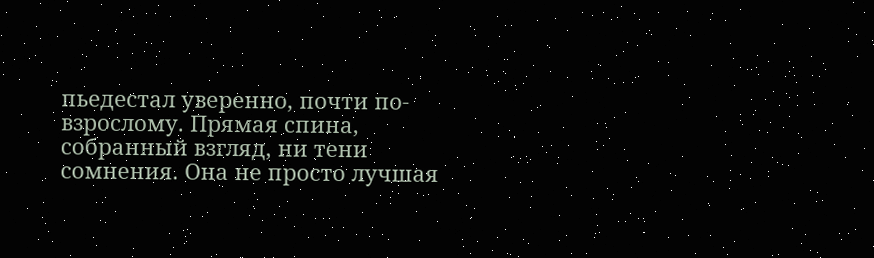пьедестал уверенно, почти по-взрослому. Прямая спина, собранный взгляд, ни тени сомнения. Она не просто лучшая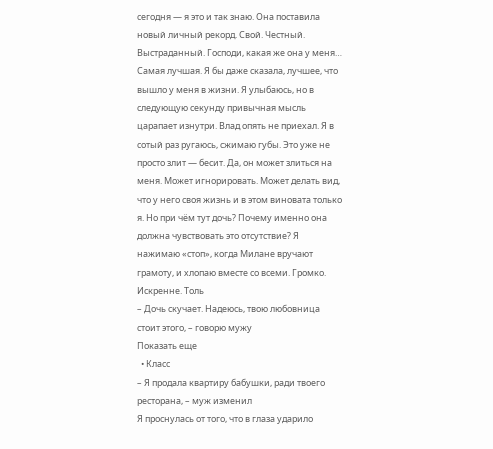сегодня — я это и так знаю. Она поставила новый личный рекорд. Свой. Честный. Выстраданный. Господи, какая же она у меня… Самая лучшая. Я бы даже сказала, лучшее, что вышло у меня в жизни. Я улыбаюсь, но в следующую секунду привычная мысль царапает изнутри. Влад опять не приехал. Я в сотый раз ругаюсь, сжимаю губы. Это уже не просто злит — бесит. Да, он может злиться на меня. Может игнорировать. Может делать вид, что у него своя жизнь и в этом виновата только я. Но при чём тут дочь? Почему именно она должна чувствовать это отсутствие? Я нажимаю «стоп», когда Милане вручают грамоту, и хлопаю вместе со всеми. Громко. Искренне. Толь
– Дочь скучает. Надеюсь, твою любовница стоит этого, – говорю мужу
Показать еще
  • Класс
– Я продала квартиру бабушки, ради твоего ресторана, – муж изменил
Я проснулась от того, что в глаза ударило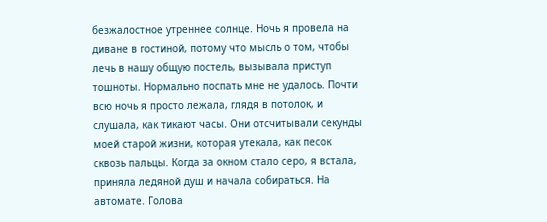безжалостное утреннее солнце. Ночь я провела на диване в гостиной, потому что мысль о том, чтобы лечь в нашу общую постель, вызывала приступ тошноты. Нормально поспать мне не удалось. Почти всю ночь я просто лежала, глядя в потолок, и слушала, как тикают часы. Они отсчитывали секунды моей старой жизни, которая утекала, как песок сквозь пальцы. Когда за окном стало серо, я встала, приняла ледяной душ и начала собираться. На автомате. Голова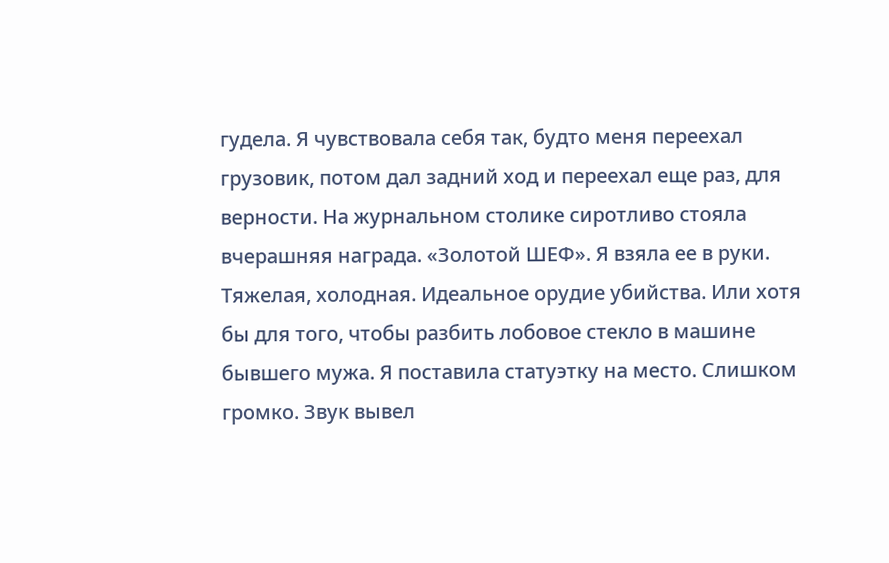гудела. Я чувствовала себя так, будто меня переехал грузовик, потом дал задний ход и переехал еще раз, для верности. На журнальном столике сиротливо стояла вчерашняя награда. «Золотой ШЕФ». Я взяла ее в руки. Тяжелая, холодная. Идеальное орудие убийства. Или хотя бы для того, чтобы разбить лобовое стекло в машине бывшего мужа. Я поставила статуэтку на место. Слишком громко. Звук вывел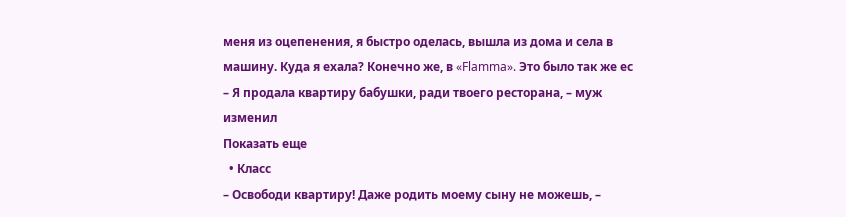меня из оцепенения, я быстро оделась, вышла из дома и села в машину. Куда я ехала? Конечно же, в «Flamma». Это было так же ес
– Я продала квартиру бабушки, ради твоего ресторана, – муж изменил
Показать еще
  • Класс
– Освободи квартиру! Даже родить моему сыну не можешь, –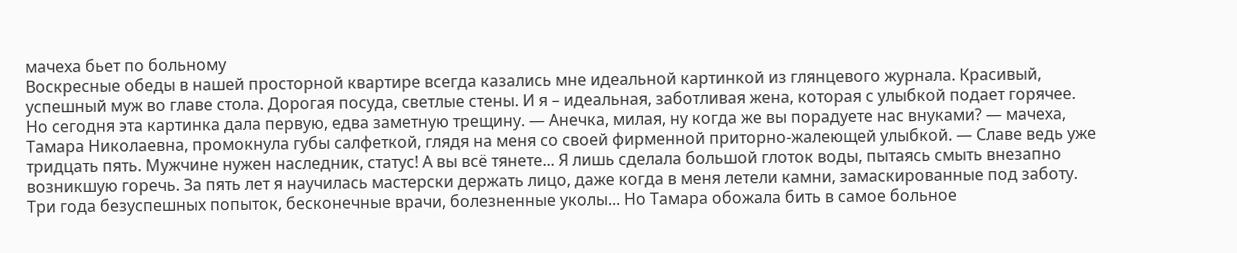мачеха бьет по больному
Воскресные обеды в нашей просторной квартире всегда казались мне идеальной картинкой из глянцевого журнала. Красивый, успешный муж во главе стола. Дорогая посуда, светлые стены. И я – идеальная, заботливая жена, которая с улыбкой подает горячее. Но сегодня эта картинка дала первую, едва заметную трещину. — Анечка, милая, ну когда же вы порадуете нас внуками? — мачеха, Тамара Николаевна, промокнула губы салфеткой, глядя на меня со своей фирменной приторно-жалеющей улыбкой. — Славе ведь уже тридцать пять. Мужчине нужен наследник, статус! А вы всё тянете... Я лишь сделала большой глоток воды, пытаясь смыть внезапно возникшую горечь. За пять лет я научилась мастерски держать лицо, даже когда в меня летели камни, замаскированные под заботу. Три года безуспешных попыток, бесконечные врачи, болезненные уколы... Но Тамара обожала бить в самое больное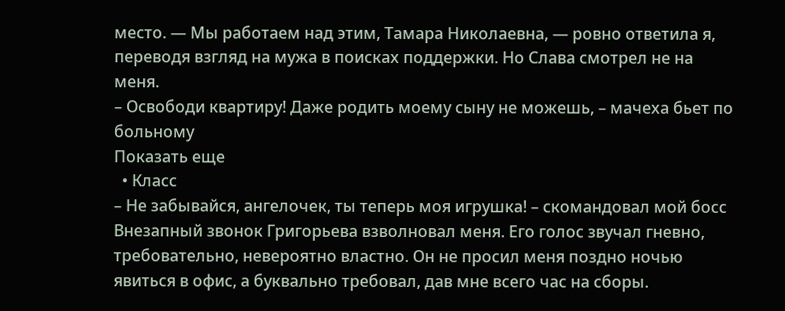место. — Мы работаем над этим, Тамара Николаевна, — ровно ответила я, переводя взгляд на мужа в поисках поддержки. Но Слава смотрел не на меня.
– Освободи квартиру! Даже родить моему сыну не можешь, – мачеха бьет по больному
Показать еще
  • Класс
– Не забывайся, ангелочек, ты теперь моя игрушка! – скомандовал мой босс
Внезапный звонок Григорьева взволновал меня. Его голос звучал гневно, требовательно, невероятно властно. Он не просил меня поздно ночью явиться в офис, а буквально требовал, дав мне всего час на сборы.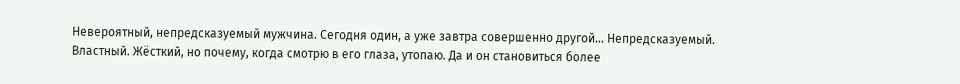Невероятный, непредсказуемый мужчина. Сегодня один, а уже завтра совершенно другой… Непредсказуемый. Властный. Жёсткий, но почему, когда смотрю в его глаза, утопаю. Да и он становиться более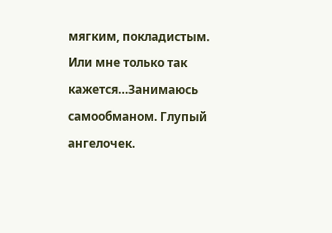мягким, покладистым. Или мне только так кажется…Занимаюсь самообманом. Глупый ангелочек.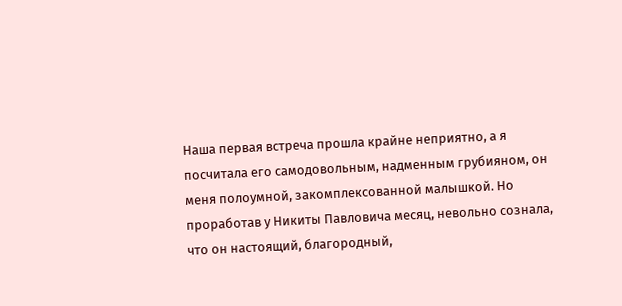Наша первая встреча прошла крайне неприятно, а я посчитала его самодовольным, надменным грубияном, он меня полоумной, закомплексованной малышкой. Но проработав у Никиты Павловича месяц, невольно сознала, что он настоящий, благородный,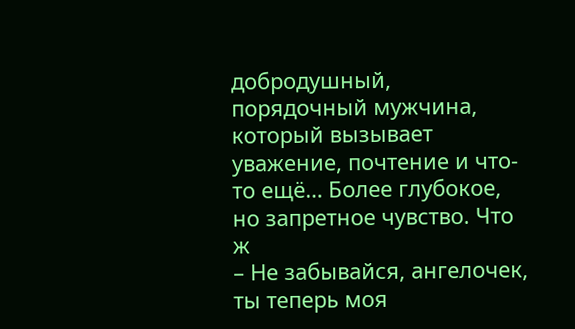добродушный, порядочный мужчина, который вызывает уважение, почтение и что-то ещё… Более глубокое, но запретное чувство. Что ж
– Не забывайся, ангелочек, ты теперь моя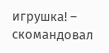игрушка! – скомандовал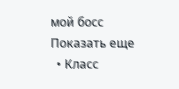мой босс
Показать еще
  • Класс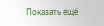Показать ещё